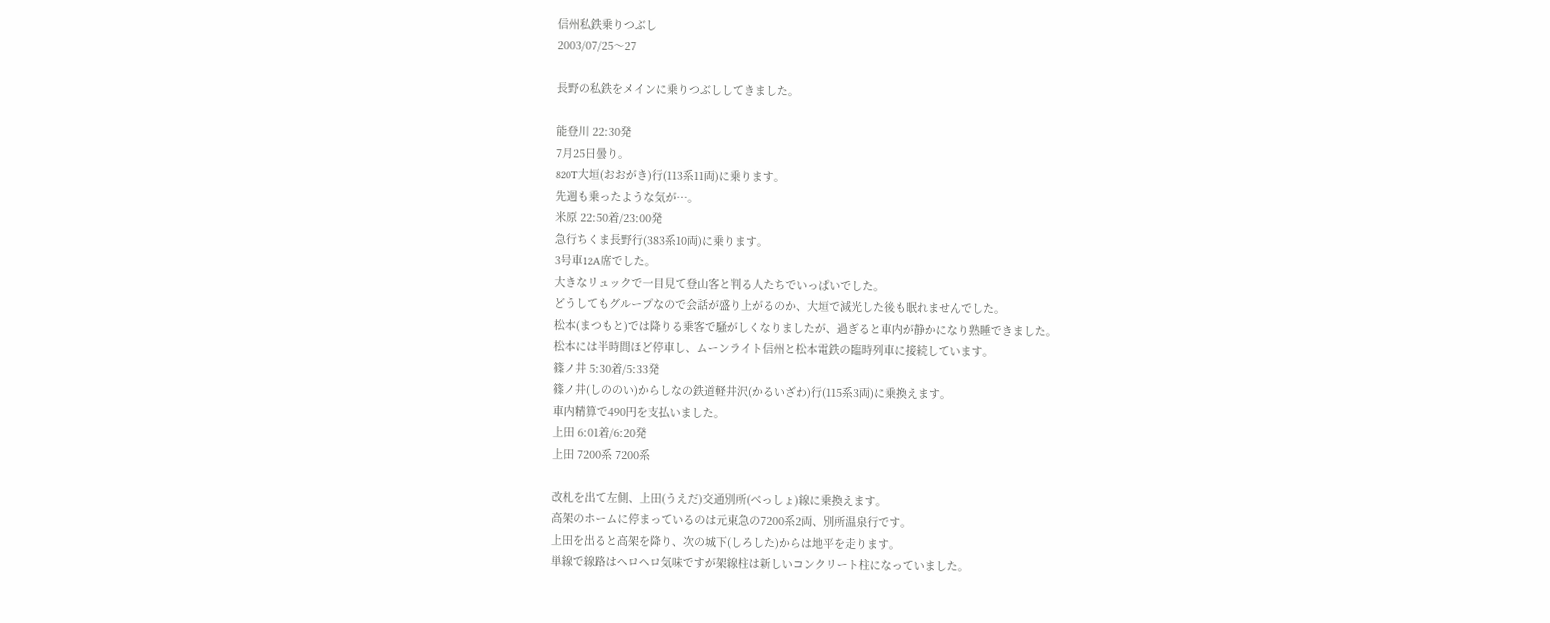信州私鉄乗りつぶし
2003/07/25〜27

長野の私鉄をメインに乗りつぶししてきました。

能登川 22:30発
7月25日曇り。
820T大垣(おおがき)行(113系11両)に乗ります。
先週も乗ったような気が…。
米原 22:50着/23:00発
急行ちくま長野行(383系10両)に乗ります。
3号車12A席でした。
大きなリュックで一目見て登山客と判る人たちでいっぱいでした。
どうしてもグループなので会話が盛り上がるのか、大垣で減光した後も眠れませんでした。
松本(まつもと)では降りる乗客で騒がしくなりましたが、過ぎると車内が静かになり熟睡できました。
松本には半時間ほど停車し、ムーンライト信州と松本電鉄の臨時列車に接続しています。
篠ノ井 5:30着/5:33発
篠ノ井(しののい)からしなの鉄道軽井沢(かるいざわ)行(115系3両)に乗換えます。
車内精算で490円を支払いました。
上田 6:01着/6:20発
上田 7200系 7200系

改札を出て左側、上田(うえだ)交通別所(べっしょ)線に乗換えます。
高架のホームに停まっているのは元東急の7200系2両、別所温泉行です。
上田を出ると高架を降り、次の城下(しろした)からは地平を走ります。
単線で線路はヘロヘロ気味ですが架線柱は新しいコンクリート柱になっていました。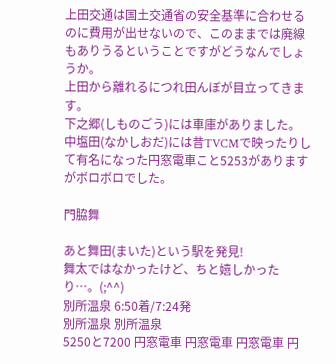上田交通は国土交通省の安全基準に合わせるのに費用が出せないので、このままでは廃線もありうるということですがどうなんでしょうか。
上田から離れるにつれ田んぼが目立ってきます。
下之郷(しものごう)には車庫がありました。
中塩田(なかしおだ)には昔TVCMで映ったりして有名になった円窓電車こと5253がありますがボロボロでした。

門脇舞

あと舞田(まいた)という駅を発見!
舞太ではなかったけど、ちと嬉しかったり…。(;^^)
別所温泉 6:50着/7:24発
別所温泉 別所温泉
5250と7200 円窓電車 円窓電車 円窓電車 円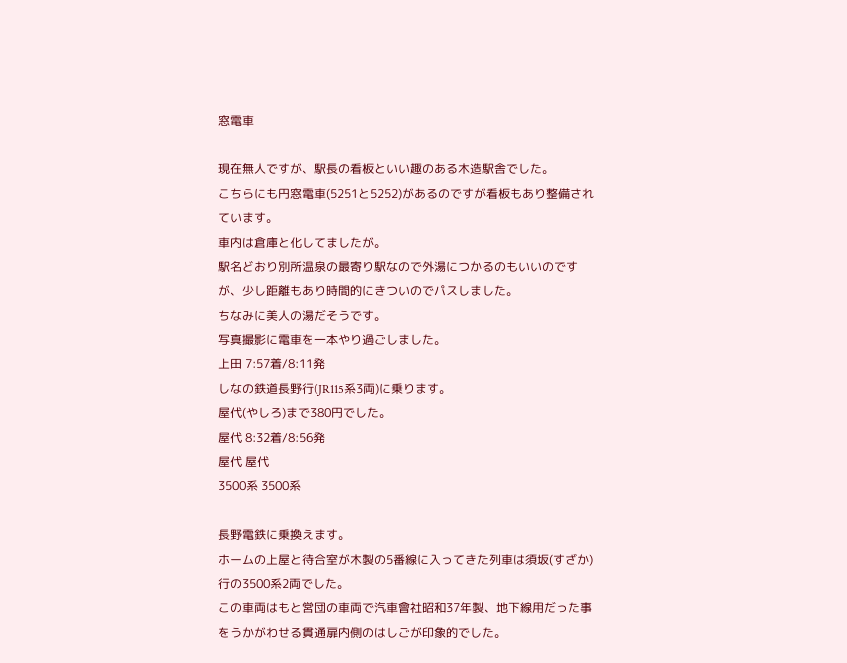窓電車

現在無人ですが、駅長の看板といい趣のある木造駅舎でした。
こちらにも円窓電車(5251と5252)があるのですが看板もあり整備されています。
車内は倉庫と化してましたが。
駅名どおり別所温泉の最寄り駅なので外湯につかるのもいいのですが、少し距離もあり時間的にきついのでパスしました。
ちなみに美人の湯だそうです。
写真撮影に電車を一本やり過ごしました。
上田 7:57着/8:11発
しなの鉄道長野行(JR115系3両)に乗ります。
屋代(やしろ)まで380円でした。
屋代 8:32着/8:56発
屋代 屋代
3500系 3500系

長野電鉄に乗換えます。
ホームの上屋と待合室が木製の5番線に入ってきた列車は須坂(すざか)行の3500系2両でした。
この車両はもと営団の車両で汽車會社昭和37年製、地下線用だった事をうかがわせる貫通扉内側のはしごが印象的でした。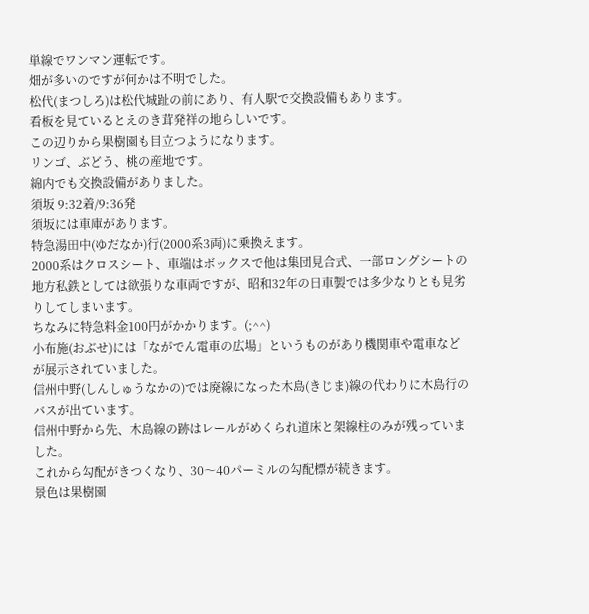単線でワンマン運転です。
畑が多いのですが何かは不明でした。
松代(まつしろ)は松代城趾の前にあり、有人駅で交換設備もあります。
看板を見ているとえのき茸発祥の地らしいです。
この辺りから果樹園も目立つようになります。
リンゴ、ぶどう、桃の産地です。
綿内でも交換設備がありました。
須坂 9:32着/9:36発
須坂には車庫があります。
特急湯田中(ゆだなか)行(2000系3両)に乗換えます。
2000系はクロスシート、車端はボックスで他は集団見合式、一部ロングシートの地方私鉄としては欲張りな車両ですが、昭和32年の日車製では多少なりとも見劣りしてしまいます。
ちなみに特急料金100円がかかります。(;^^)
小布施(おぶせ)には「ながでん電車の広場」というものがあり機関車や電車などが展示されていました。
信州中野(しんしゅうなかの)では廃線になった木島(きじま)線の代わりに木島行のバスが出ています。
信州中野から先、木島線の跡はレールがめくられ道床と架線柱のみが残っていました。
これから勾配がきつくなり、30〜40パーミルの勾配標が続きます。
景色は果樹園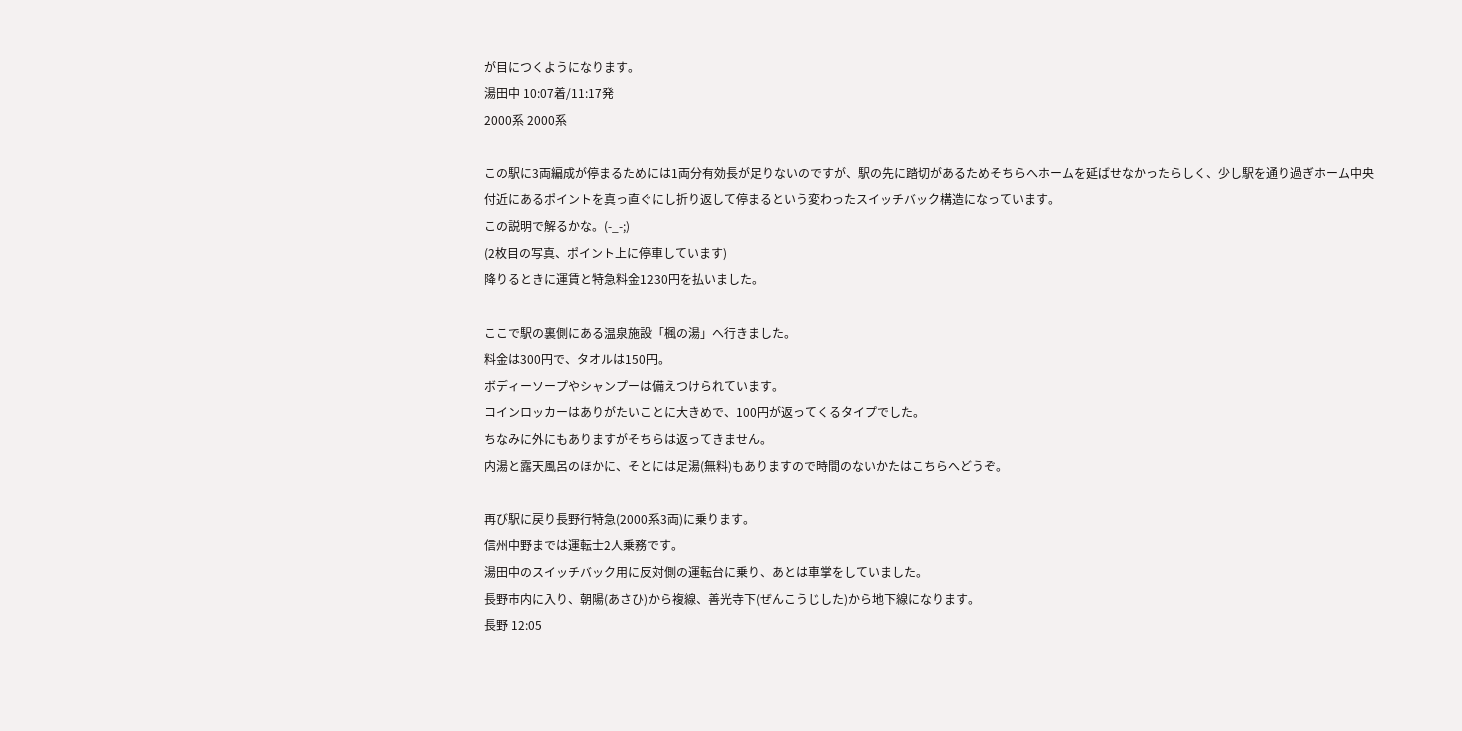が目につくようになります。
湯田中 10:07着/11:17発
2000系 2000系

この駅に3両編成が停まるためには1両分有効長が足りないのですが、駅の先に踏切があるためそちらへホームを延ばせなかったらしく、少し駅を通り過ぎホーム中央付近にあるポイントを真っ直ぐにし折り返して停まるという変わったスイッチバック構造になっています。
この説明で解るかな。(-_-;)
(2枚目の写真、ポイント上に停車しています)
降りるときに運賃と特急料金1230円を払いました。

ここで駅の裏側にある温泉施設「楓の湯」へ行きました。
料金は300円で、タオルは150円。
ボディーソープやシャンプーは備えつけられています。
コインロッカーはありがたいことに大きめで、100円が返ってくるタイプでした。
ちなみに外にもありますがそちらは返ってきません。
内湯と露天風呂のほかに、そとには足湯(無料)もありますので時間のないかたはこちらへどうぞ。

再び駅に戻り長野行特急(2000系3両)に乗ります。
信州中野までは運転士2人乗務です。
湯田中のスイッチバック用に反対側の運転台に乗り、あとは車掌をしていました。
長野市内に入り、朝陽(あさひ)から複線、善光寺下(ぜんこうじした)から地下線になります。
長野 12:05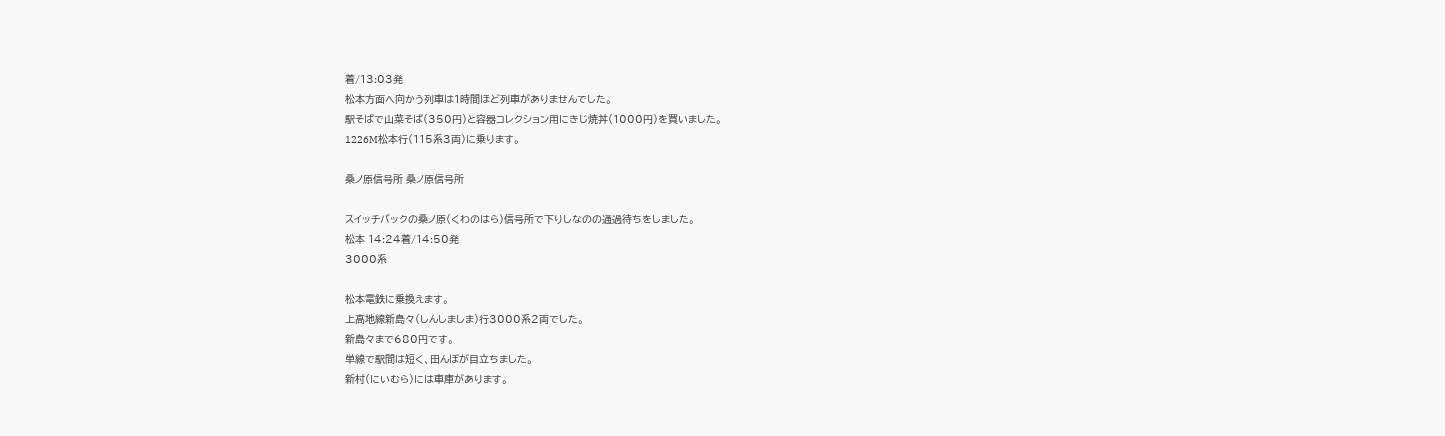着/13:03発
松本方面へ向かう列車は1時間ほど列車がありませんでした。
駅そばで山菜そば(350円)と容器コレクション用にきじ焼丼(1000円)を買いました。
1226M松本行(115系3両)に乗ります。

桑ノ原信号所 桑ノ原信号所

スイッチバックの桑ノ原(くわのはら)信号所で下りしなのの通過待ちをしました。
松本 14:24着/14:50発
3000系

松本電鉄に乗換えます。
上高地線新島々(しんしましま)行3000系2両でした。
新島々まで680円です。
単線で駅間は短く、田んぼが目立ちました。
新村(にいむら)には車庫があります。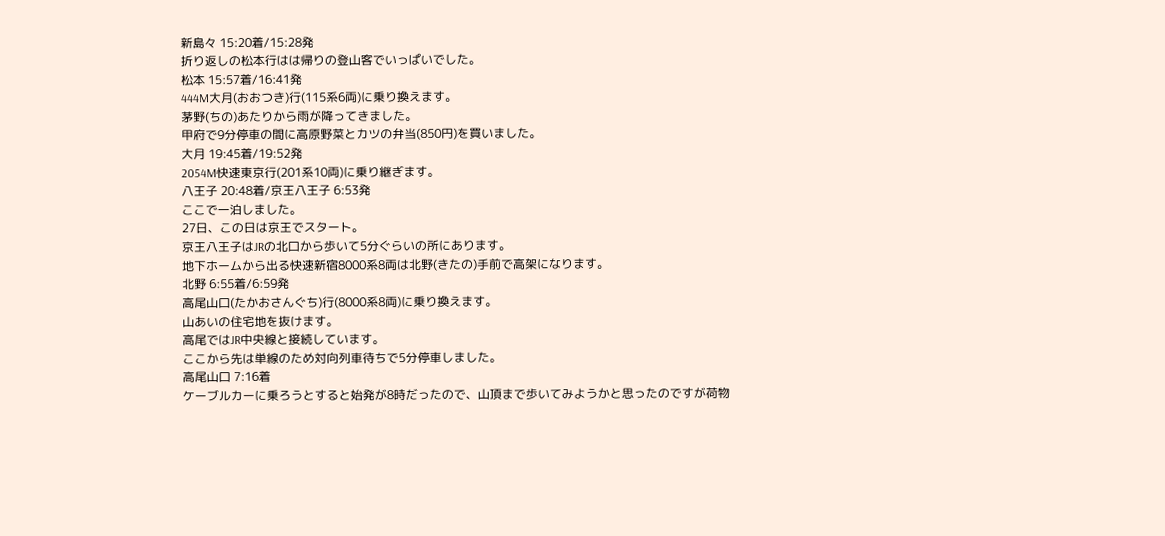新島々 15:20着/15:28発
折り返しの松本行はは帰りの登山客でいっぱいでした。
松本 15:57着/16:41発
444M大月(おおつき)行(115系6両)に乗り換えます。
茅野(ちの)あたりから雨が降ってきました。
甲府で9分停車の間に高原野菜とカツの弁当(850円)を買いました。
大月 19:45着/19:52発
2054M快速東京行(201系10両)に乗り継ぎます。
八王子 20:48着/京王八王子 6:53発
ここで一泊しました。
27日、この日は京王でスタート。
京王八王子はJRの北口から歩いて5分ぐらいの所にあります。
地下ホームから出る快速新宿8000系8両は北野(きたの)手前で高架になります。
北野 6:55着/6:59発
高尾山口(たかおさんぐち)行(8000系8両)に乗り換えます。
山あいの住宅地を抜けます。
高尾ではJR中央線と接続しています。
ここから先は単線のため対向列車待ちで5分停車しました。
高尾山口 7:16着
ケーブルカーに乗ろうとすると始発が8時だったので、山頂まで歩いてみようかと思ったのですが荷物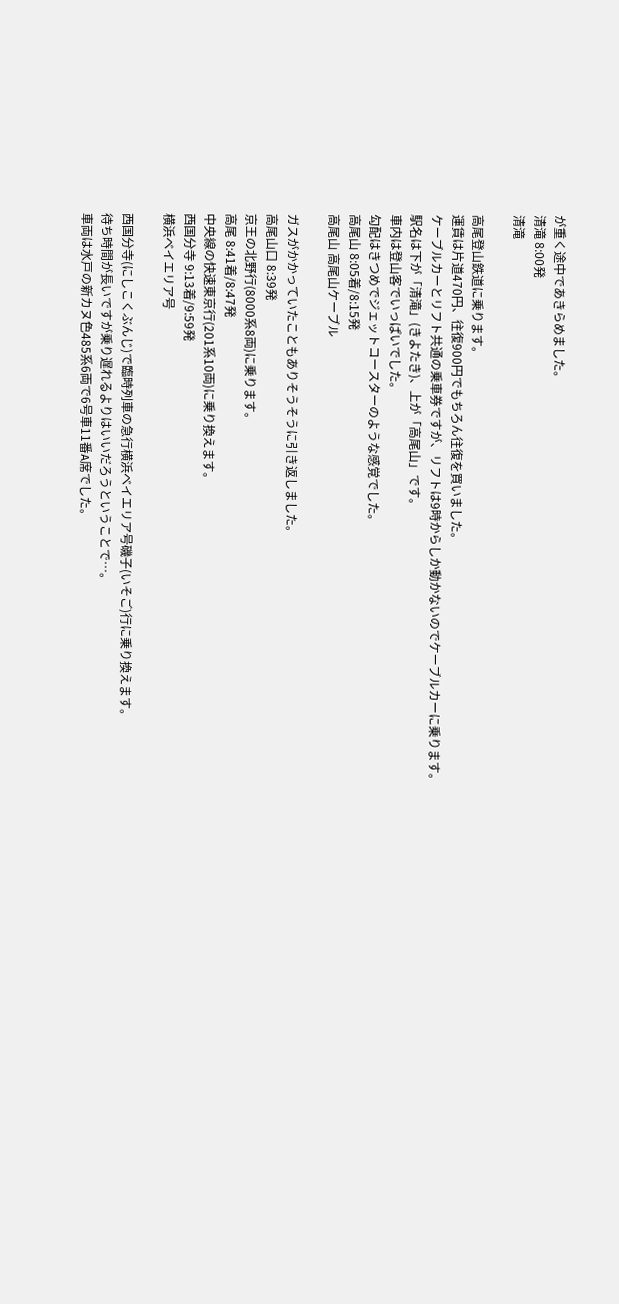が重く途中であきらめました。
清滝 8:00発
清滝

高尾登山鉄道に乗ります。
運賃は片道470円、往復900円でもちろん往復を買いました。
ケーブルカーとリフト共通の乗車券ですが、リフトは9時からしか動かないのでケーブルカーに乗ります。
駅名は下が「清滝」(きよたき)、上が「高尾山」です。
車内は登山客でいっぱいでした。
勾配はきつめでジェットコースターのような感覚でした。
高尾山 8:05着/8:15発
高尾山 高尾山ケーブル

ガスがかかっていたこともありそうそうに引き返しました。
高尾山口 8:39発
京王の北野行(8000系8両)に乗ります。
高尾 8:41着/8:47発
中央線の快速東京行(201系10両)に乗り換えます。
西国分寺 9:13着/9:59発
横浜ベイエリア号

西国分寺(にしこくぶんじ)で臨時列車の急行横浜ベイエリア号磯子(いそご)行に乗り換えます。
待ち時間が長いですが乗り遅れるよりはいいだろうということで…。
車両は水戸の新カヌ色485系6両で6号車11番A席でした。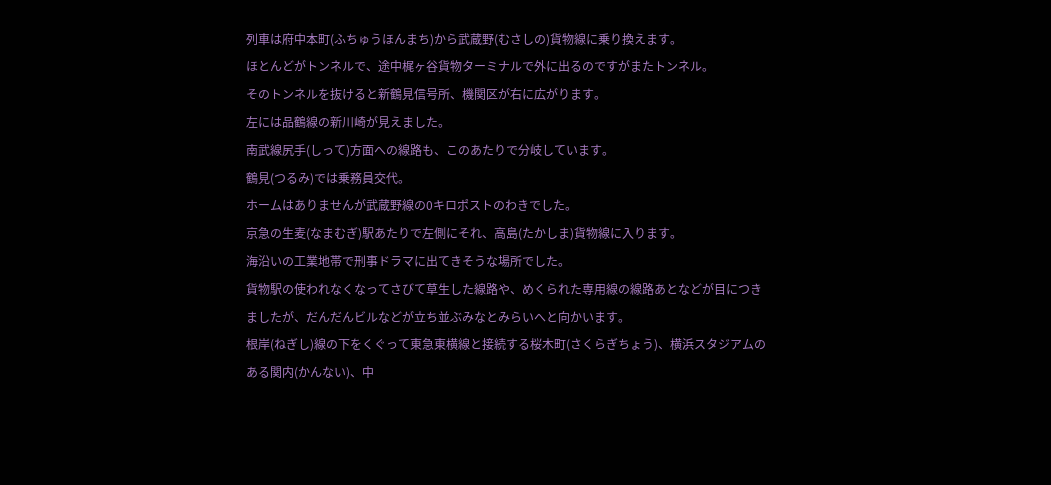列車は府中本町(ふちゅうほんまち)から武蔵野(むさしの)貨物線に乗り換えます。
ほとんどがトンネルで、途中梶ヶ谷貨物ターミナルで外に出るのですがまたトンネル。
そのトンネルを抜けると新鶴見信号所、機関区が右に広がります。
左には品鶴線の新川崎が見えました。
南武線尻手(しって)方面への線路も、このあたりで分岐しています。
鶴見(つるみ)では乗務員交代。
ホームはありませんが武蔵野線の0キロポストのわきでした。
京急の生麦(なまむぎ)駅あたりで左側にそれ、高島(たかしま)貨物線に入ります。
海沿いの工業地帯で刑事ドラマに出てきそうな場所でした。
貨物駅の使われなくなってさびて草生した線路や、めくられた専用線の線路あとなどが目につきましたが、だんだんビルなどが立ち並ぶみなとみらいへと向かいます。
根岸(ねぎし)線の下をくぐって東急東横線と接続する桜木町(さくらぎちょう)、横浜スタジアムのある関内(かんない)、中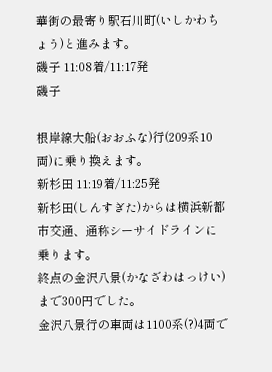華街の最寄り駅石川町(いしかわちょう)と進みます。
磯子 11:08着/11:17発
磯子

根岸線大船(おおふな)行(209系10両)に乗り換えます。
新杉田 11:19着/11:25発
新杉田(しんすぎた)からは横浜新都市交通、通称シーサイドラインに乗ります。
終点の金沢八景(かなざわはっけい)まで300円でした。
金沢八景行の車両は1100系(?)4両で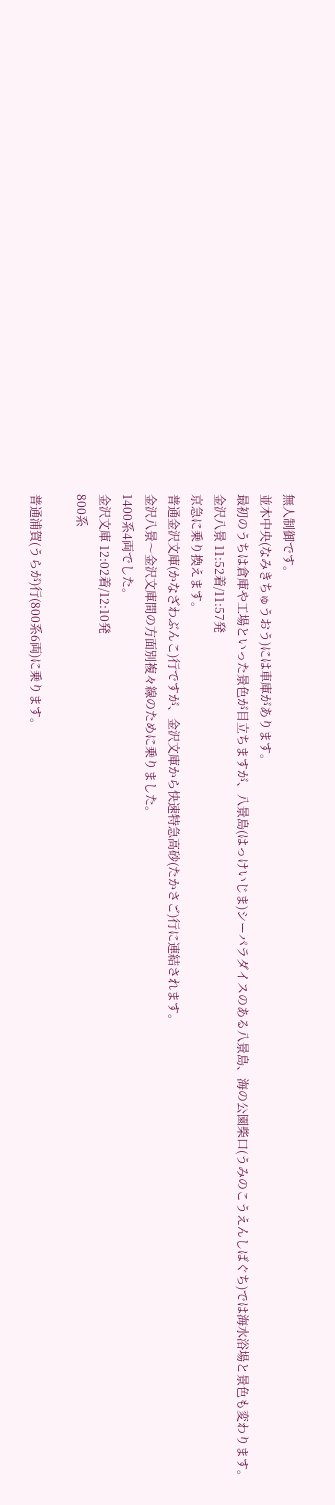無人制御です。
並木中央(なみきちゅうおう)には車庫があります。
最初のうちは倉庫や工場といった景色が目立ちますが、八景島(はっけいじま)シーパラダイスのある八景島、海の公園柴口(うみのこうえんしばぐち)では海水浴場と景色も変わります。
金沢八景 11:52着/11:57発
京急に乗り換えます。
普通金沢文庫(かなざわぶんこ)行ですが、金沢文庫から快速特急高砂(たかさご)行に連結されます。
金沢八景〜金沢文庫間の方面別複々線のために乗りました。
1400系4両でした。
金沢文庫 12:02着/12:10発
800系

普通浦賀(うらが)行(800系6両)に乗ります。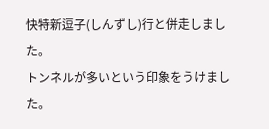快特新逗子(しんずし)行と併走しました。
トンネルが多いという印象をうけました。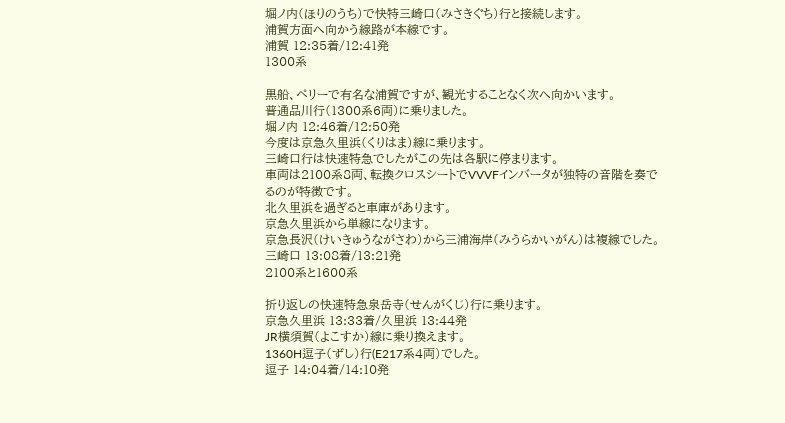堀ノ内(ほりのうち)で快特三崎口(みさきぐち)行と接続します。
浦賀方面へ向かう線路が本線です。
浦賀 12:35着/12:41発
1300系

黒船、ペリーで有名な浦賀ですが、観光することなく次へ向かいます。
普通品川行(1300系6両)に乗りました。
堀ノ内 12:46着/12:50発
今度は京急久里浜(くりはま)線に乗ります。
三崎口行は快速特急でしたがこの先は各駅に停まります。
車両は2100系8両、転換クロスシートでVVVFインバータが独特の音階を奏でるのが特徴です。
北久里浜を過ぎると車庫があります。
京急久里浜から単線になります。
京急長沢(けいきゅうながさわ)から三浦海岸(みうらかいがん)は複線でした。
三崎口 13:08着/13:21発
2100系と1600系

折り返しの快速特急泉岳寺(せんがくじ)行に乗ります。
京急久里浜 13:33着/久里浜 13:44発
JR横須賀(よこすか)線に乗り換えます。
1360H逗子(ずし)行(E217系4両)でした。
逗子 14:04着/14:10発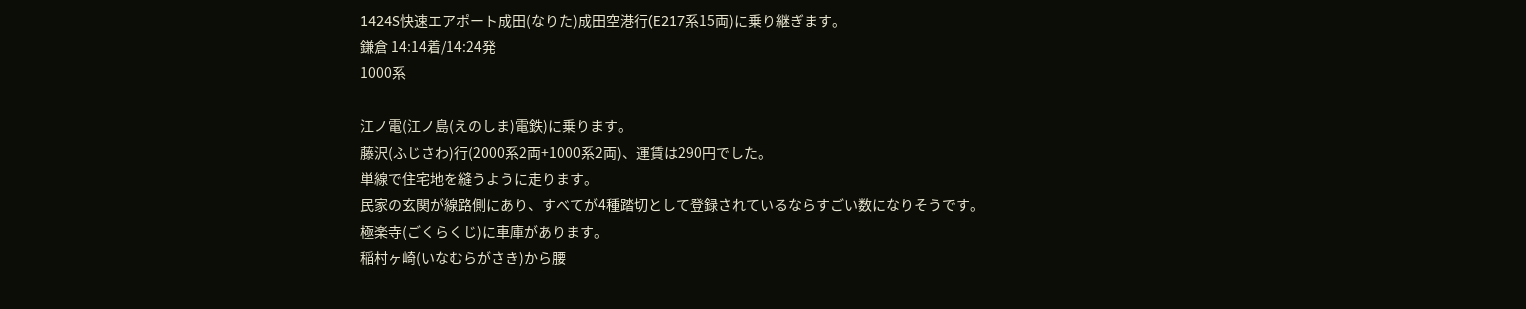1424S快速エアポート成田(なりた)成田空港行(E217系15両)に乗り継ぎます。
鎌倉 14:14着/14:24発
1000系

江ノ電(江ノ島(えのしま)電鉄)に乗ります。
藤沢(ふじさわ)行(2000系2両+1000系2両)、運賃は290円でした。
単線で住宅地を縫うように走ります。
民家の玄関が線路側にあり、すべてが4種踏切として登録されているならすごい数になりそうです。
極楽寺(ごくらくじ)に車庫があります。
稲村ヶ崎(いなむらがさき)から腰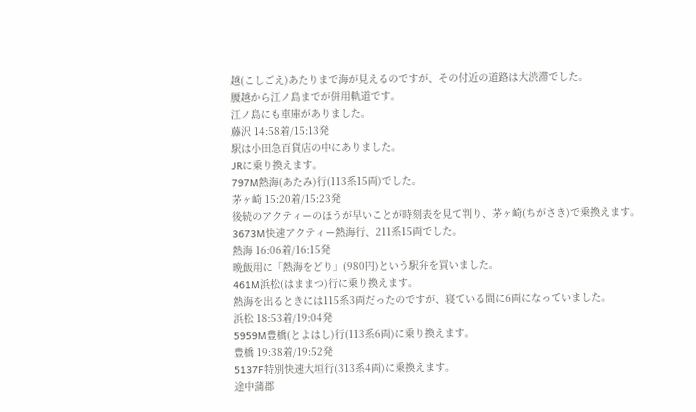越(こしごえ)あたりまで海が見えるのですが、その付近の道路は大渋滞でした。
腰越から江ノ島までが併用軌道です。
江ノ島にも車庫がありました。
藤沢 14:58着/15:13発
駅は小田急百貨店の中にありました。
JRに乗り換えます。
797M熱海(あたみ)行(113系15両)でした。
茅ヶ崎 15:20着/15:23発
後続のアクティーのほうが早いことが時刻表を見て判り、茅ヶ崎(ちがさき)で乗換えます。
3673M快速アクティー熱海行、211系15両でした。
熱海 16:06着/16:15発
晩飯用に「熱海をどり」(980円)という駅弁を買いました。
461M浜松(はままつ)行に乗り換えます。
熱海を出るときには115系3両だったのですが、寝ている間に6両になっていました。
浜松 18:53着/19:04発
5959M豊橋(とよはし)行(113系6両)に乗り換えます。
豊橋 19:38着/19:52発
5137F特別快速大垣行(313系4両)に乗換えます。
途中蒲郡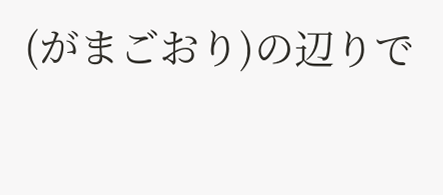(がまごおり)の辺りで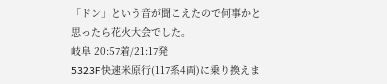「ドン」という音が聞こえたので何事かと思ったら花火大会でした。
岐阜 20:57着/21:17発
5323F快速米原行(117系4両)に乗り換えま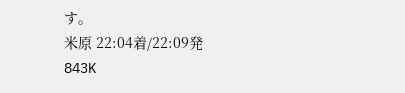す。
米原 22:04着/22:09発
843K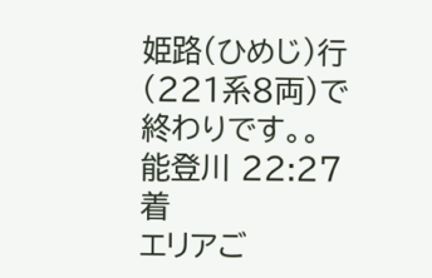姫路(ひめじ)行(221系8両)で終わりです。。
能登川 22:27着
エリアご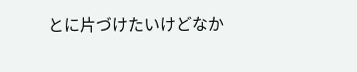とに片づけたいけどなか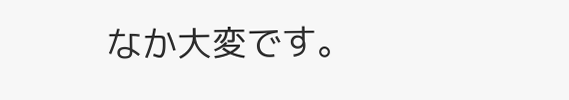なか大変です。